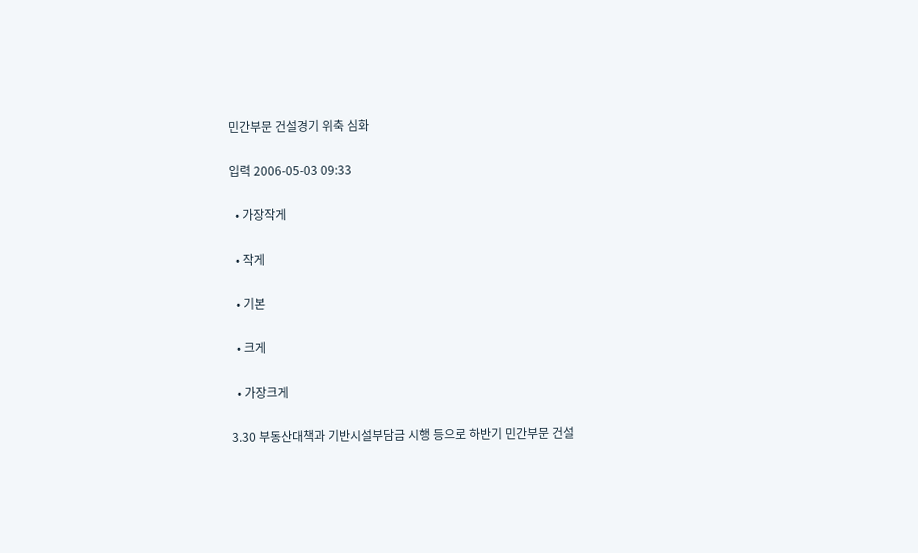민간부문 건설경기 위축 심화

입력 2006-05-03 09:33

  • 가장작게

  • 작게

  • 기본

  • 크게

  • 가장크게

3.30 부동산대책과 기반시설부담금 시행 등으로 하반기 민간부문 건설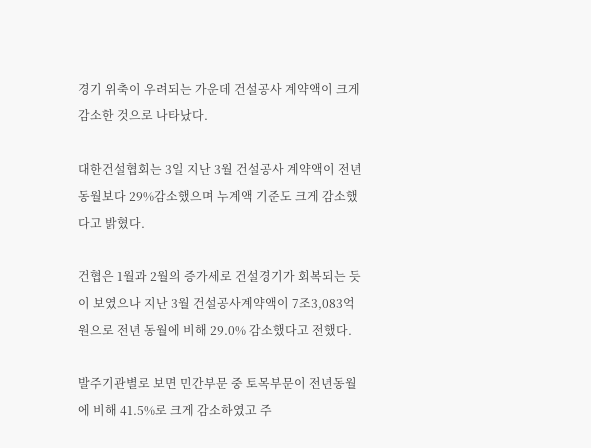경기 위축이 우려되는 가운데 건설공사 계약액이 크게 감소한 것으로 나타났다.

대한건설협회는 3일 지난 3월 건설공사 계약액이 전년 동월보다 29%감소했으며 누계액 기준도 크게 감소했다고 밝혔다.

건협은 1월과 2월의 증가세로 건설경기가 회복되는 듯이 보였으나 지난 3월 건설공사계약액이 7조3,083억원으로 전년 동월에 비해 29.0% 감소했다고 전했다.

발주기관별로 보면 민간부문 중 토목부문이 전년동월에 비해 41.5%로 크게 감소하였고 주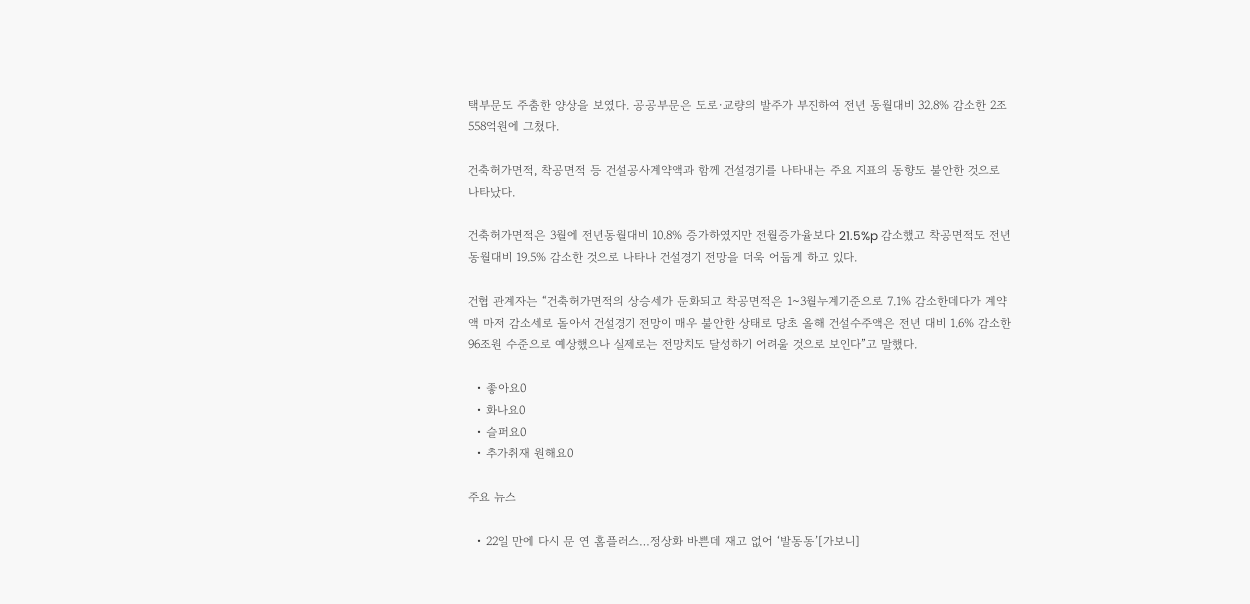택부문도 주춤한 양상을 보였다. 공공부문은 도로·교량의 발주가 부진하여 전년 동월대비 32.8% 감소한 2조 558억원에 그쳤다.

건축허가면적, 착공면적 등 건설공사계약액과 함께 건설경기를 나타내는 주요 지표의 동향도 불안한 것으로 나타났다.

건축허가면적은 3월에 전년동월대비 10.8% 증가하였지만 전월증가율보다 21.5%p 감소했고 착공면적도 전년동월대비 19.5% 감소한 것으로 나타나 건설경기 전망을 더욱 어둡게 하고 있다.

건협 관계자는 “건축허가면적의 상승세가 둔화되고 착공면적은 1~3월누계기준으로 7.1% 감소한데다가 계약액 마저 감소세로 돌아서 건설경기 전망이 매우 불안한 상태로 당초 올해 건설수주액은 전년 대비 1.6% 감소한 96조원 수준으로 예상했으나 실제로는 전망치도 달성하기 어려울 것으로 보인다”고 말했다.

  • 좋아요0
  • 화나요0
  • 슬퍼요0
  • 추가취재 원해요0

주요 뉴스

  • 22일 만에 다시 문 연 홈플러스…정상화 바쁜데 재고 없어 ‘발동동’[가보니]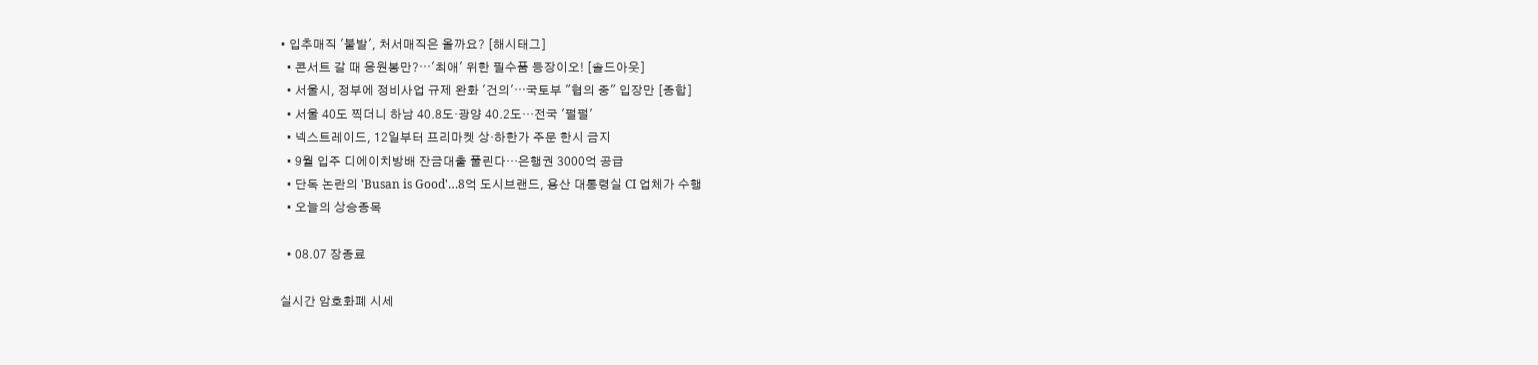• 입추매직 '불발', 처서매직은 올까요? [해시태그]
  • 콘서트 갈 때 응원봉만?⋯'최애' 위한 필수품 등장이오! [솔드아웃]
  • 서울시, 정부에 정비사업 규제 완화 '건의'⋯국토부 "협의 중" 입장만 [종합]
  • 서울 40도 찍더니 하남 40.8도·광양 40.2도…전국 '펄펄'
  • 넥스트레이드, 12일부터 프리마켓 상·하한가 주문 한시 금지
  • 9월 입주 디에이치방배 잔금대출 풀린다…은행권 3000억 공급
  • 단독 논란의 'Busan is Good'…8억 도시브랜드, 용산 대통령실 CI 업체가 수행
  • 오늘의 상승종목

  • 08.07 장종료

실시간 암호화폐 시세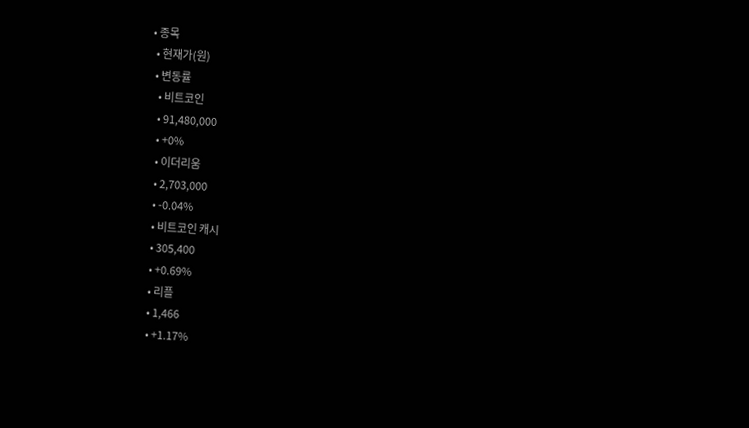• 종목
  • 현재가(원)
  • 변동률
    • 비트코인
    • 91,480,000
    • +0%
    • 이더리움
    • 2,703,000
    • -0.04%
    • 비트코인 캐시
    • 305,400
    • +0.69%
    • 리플
    • 1,466
    • +1.17%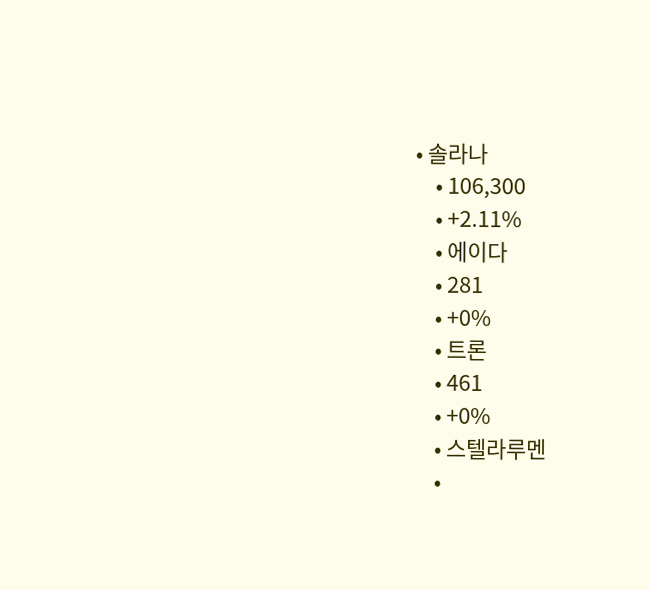• 솔라나
    • 106,300
    • +2.11%
    • 에이다
    • 281
    • +0%
    • 트론
    • 461
    • +0%
    • 스텔라루멘
    •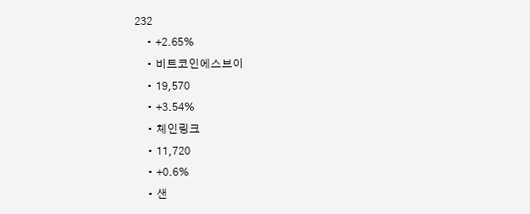232
    • +2.65%
    • 비트코인에스브이
    • 19,570
    • +3.54%
    • 체인링크
    • 11,720
    • +0.6%
    • 샌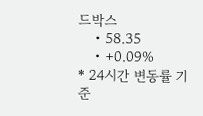드박스
    • 58.35
    • +0.09%
* 24시간 변동률 기준